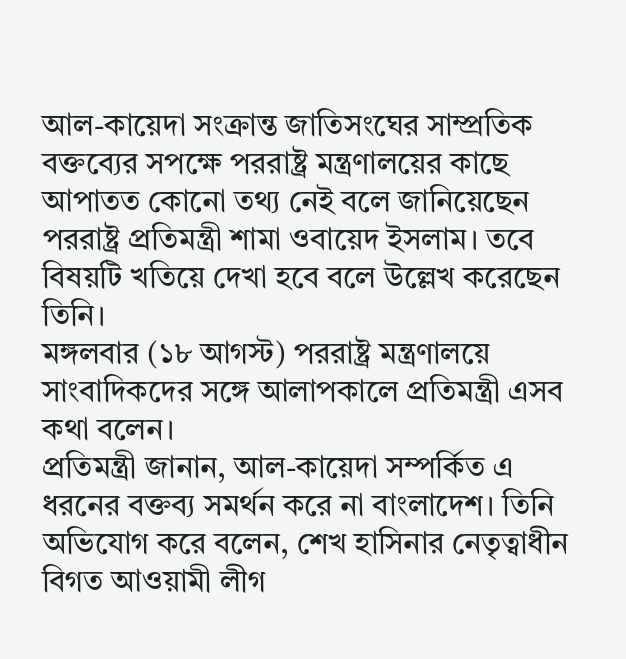আল-কায়েদা সংক্রান্ত জাতিসংঘের সাম্প্রতিক বক্তব্যের সপক্ষে পররাষ্ট্র মন্ত্রণালয়ের কাছে আপাতত কোনো তথ্য নেই বলে জানিয়েছেন পররাষ্ট্র প্রতিমন্ত্রী শামা ওবায়েদ ইসলাম। তবে বিষয়টি খতিয়ে দেখা হবে বলে উল্লেখ করেছেন তিনি।
মঙ্গলবার (১৮ আগস্ট) পররাষ্ট্র মন্ত্রণালয়ে সাংবাদিকদের সঙ্গে আলাপকালে প্রতিমন্ত্রী এসব কথা বলেন।
প্রতিমন্ত্রী জানান, আল-কায়েদা সম্পর্কিত এ ধরনের বক্তব্য সমর্থন করে না বাংলাদেশ। তিনি অভিযোগ করে বলেন, শেখ হাসিনার নেতৃত্বাধীন বিগত আওয়ামী লীগ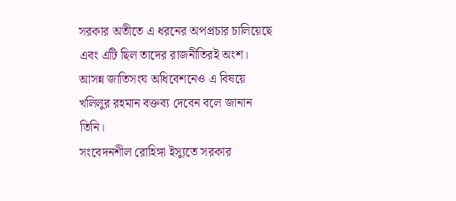সরকার অতীতে এ ধরনের অপপ্রচার চালিয়েছে এবং এটি ছিল তাদের রাজনীতিরই অংশ। আসন্ন জাতিসংঘ অধিবেশনেও এ বিষয়ে খলিলুর রহমান বক্তব্য দেবেন বলে জানান তিনি।
সংবেদনশীল রোহিঙ্গা ইস্যুতে সরকার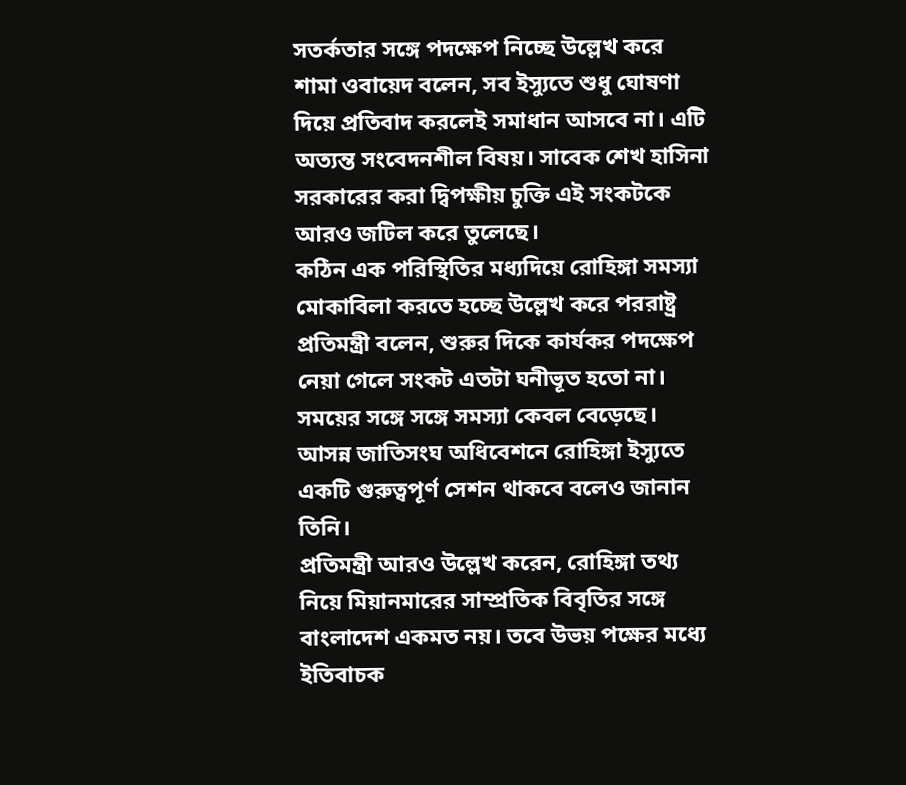সতর্কতার সঙ্গে পদক্ষেপ নিচ্ছে উল্লেখ করে শামা ওবায়েদ বলেন, সব ইস্যুতে শুধু ঘোষণা দিয়ে প্রতিবাদ করলেই সমাধান আসবে না। এটি অত্যন্ত সংবেদনশীল বিষয়। সাবেক শেখ হাসিনা সরকারের করা দ্বিপক্ষীয় চুক্তি এই সংকটকে আরও জটিল করে তুলেছে।
কঠিন এক পরিস্থিতির মধ্যদিয়ে রোহিঙ্গা সমস্যা মোকাবিলা করতে হচ্ছে উল্লেখ করে পররাষ্ট্র প্রতিমন্ত্রী বলেন, শুরুর দিকে কার্যকর পদক্ষেপ নেয়া গেলে সংকট এতটা ঘনীভূত হতো না। সময়ের সঙ্গে সঙ্গে সমস্যা কেবল বেড়েছে। আসন্ন জাতিসংঘ অধিবেশনে রোহিঙ্গা ইস্যুতে একটি গুরুত্বপূর্ণ সেশন থাকবে বলেও জানান তিনি।
প্রতিমন্ত্রী আরও উল্লেখ করেন, রোহিঙ্গা তথ্য নিয়ে মিয়ানমারের সাম্প্রতিক বিবৃতির সঙ্গে বাংলাদেশ একমত নয়। তবে উভয় পক্ষের মধ্যে ইতিবাচক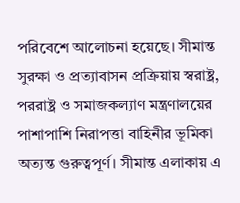পরিবেশে আলোচনা হয়েছে। সীমান্ত সুরক্ষা ও প্রত্যাবাসন প্রক্রিয়ায় স্বরাষ্ট্র, পররাষ্ট্র ও সমাজকল্যাণ মন্ত্রণালয়ের পাশাপাশি নিরাপত্তা বাহিনীর ভূমিকা অত্যন্ত গুরুত্বপূর্ণ। সীমান্ত এলাকায় এ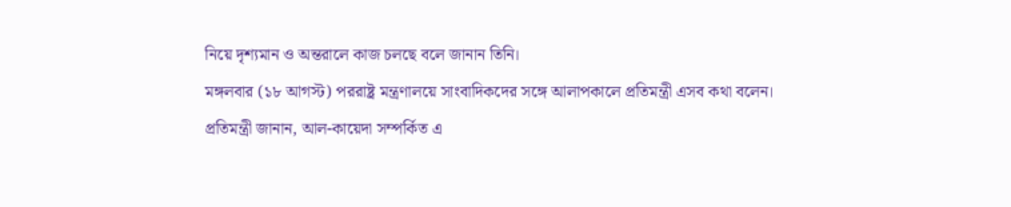নিয়ে দৃশ্যমান ও অন্তরালে কাজ চলছে বলে জানান তিনি।
মঙ্গলবার (১৮ আগস্ট) পররাষ্ট্র মন্ত্রণালয়ে সাংবাদিকদের সঙ্গে আলাপকালে প্রতিমন্ত্রী এসব কথা বলেন।
প্রতিমন্ত্রী জানান, আল-কায়েদা সম্পর্কিত এ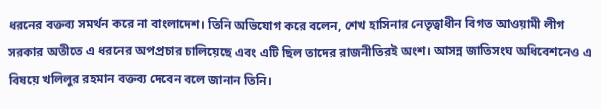ধরনের বক্তব্য সমর্থন করে না বাংলাদেশ। তিনি অভিযোগ করে বলেন, শেখ হাসিনার নেতৃত্বাধীন বিগত আওয়ামী লীগ সরকার অতীতে এ ধরনের অপপ্রচার চালিয়েছে এবং এটি ছিল তাদের রাজনীতিরই অংশ। আসন্ন জাতিসংঘ অধিবেশনেও এ বিষয়ে খলিলুর রহমান বক্তব্য দেবেন বলে জানান তিনি।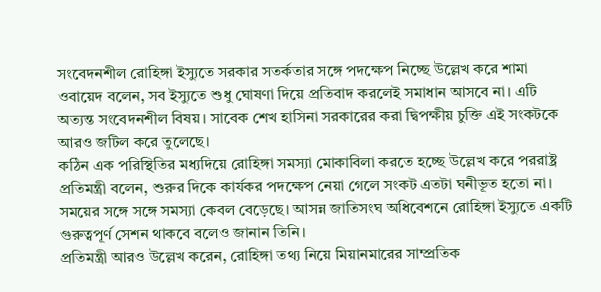সংবেদনশীল রোহিঙ্গা ইস্যুতে সরকার সতর্কতার সঙ্গে পদক্ষেপ নিচ্ছে উল্লেখ করে শামা ওবায়েদ বলেন, সব ইস্যুতে শুধু ঘোষণা দিয়ে প্রতিবাদ করলেই সমাধান আসবে না। এটি অত্যন্ত সংবেদনশীল বিষয়। সাবেক শেখ হাসিনা সরকারের করা দ্বিপক্ষীয় চুক্তি এই সংকটকে আরও জটিল করে তুলেছে।
কঠিন এক পরিস্থিতির মধ্যদিয়ে রোহিঙ্গা সমস্যা মোকাবিলা করতে হচ্ছে উল্লেখ করে পররাষ্ট্র প্রতিমন্ত্রী বলেন, শুরুর দিকে কার্যকর পদক্ষেপ নেয়া গেলে সংকট এতটা ঘনীভূত হতো না। সময়ের সঙ্গে সঙ্গে সমস্যা কেবল বেড়েছে। আসন্ন জাতিসংঘ অধিবেশনে রোহিঙ্গা ইস্যুতে একটি গুরুত্বপূর্ণ সেশন থাকবে বলেও জানান তিনি।
প্রতিমন্ত্রী আরও উল্লেখ করেন, রোহিঙ্গা তথ্য নিয়ে মিয়ানমারের সাম্প্রতিক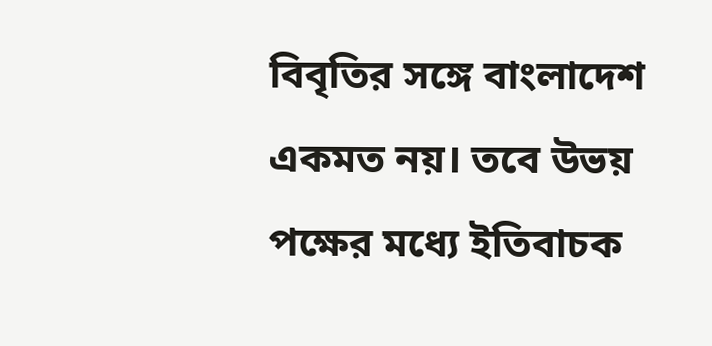বিবৃতির সঙ্গে বাংলাদেশ একমত নয়। তবে উভয় পক্ষের মধ্যে ইতিবাচক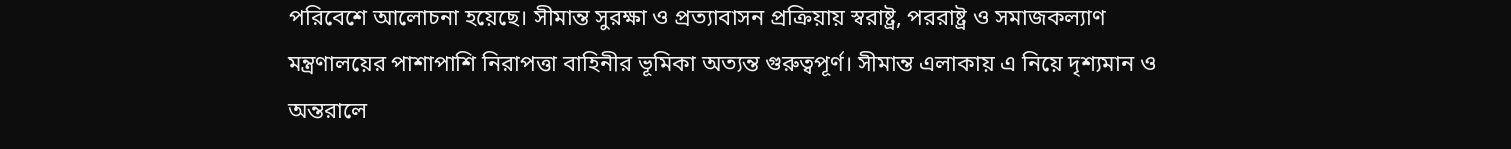পরিবেশে আলোচনা হয়েছে। সীমান্ত সুরক্ষা ও প্রত্যাবাসন প্রক্রিয়ায় স্বরাষ্ট্র, পররাষ্ট্র ও সমাজকল্যাণ মন্ত্রণালয়ের পাশাপাশি নিরাপত্তা বাহিনীর ভূমিকা অত্যন্ত গুরুত্বপূর্ণ। সীমান্ত এলাকায় এ নিয়ে দৃশ্যমান ও অন্তরালে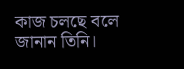কাজ চলছে বলে জানান তিনি।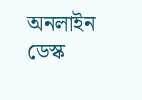অনলাইন ডেস্ক